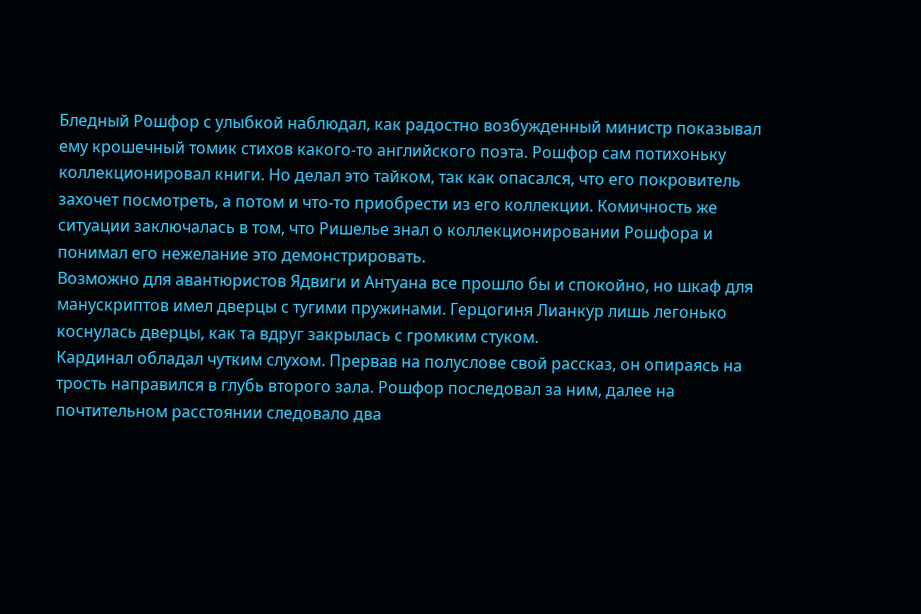Бледный Рошфор с улыбкой наблюдал, как радостно возбужденный министр показывал ему крошечный томик стихов какого-то английского поэта. Рошфор сам потихоньку коллекционировал книги. Но делал это тайком, так как опасался, что его покровитель захочет посмотреть, а потом и что-то приобрести из его коллекции. Комичность же ситуации заключалась в том, что Ришелье знал о коллекционировании Рошфора и понимал его нежелание это демонстрировать.
Возможно для авантюристов Ядвиги и Антуана все прошло бы и спокойно, но шкаф для манускриптов имел дверцы с тугими пружинами. Герцогиня Лианкур лишь легонько коснулась дверцы, как та вдруг закрылась с громким стуком.
Кардинал обладал чутким слухом. Прервав на полуслове свой рассказ, он опираясь на трость направился в глубь второго зала. Рошфор последовал за ним, далее на почтительном расстоянии следовало два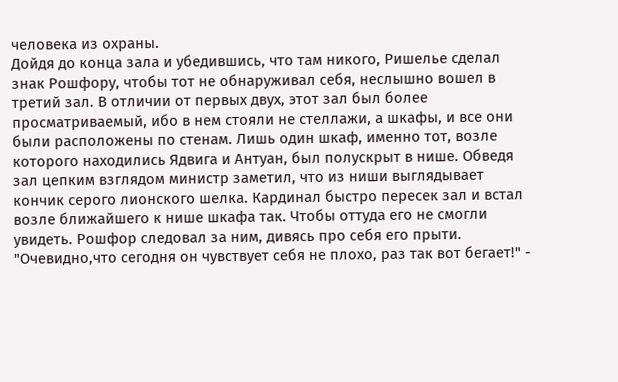человека из охраны.
Дойдя до конца зала и убедившись, что там никого, Ришелье сделал знак Рошфору, чтобы тот не обнаруживал себя, неслышно вошел в третий зал. В отличии от первых двух, этот зал был более просматриваемый, ибо в нем стояли не стеллажи, а шкафы, и все они были расположены по стенам. Лишь один шкаф, именно тот, возле которого находились Ядвига и Антуан, был полускрыт в нише. Обведя зал цепким взглядом министр заметил, что из ниши выглядывает кончик серого лионского шелка. Кардинал быстро пересек зал и встал возле ближайшего к нише шкафа так. Чтобы оттуда его не смогли увидеть. Рошфор следовал за ним, дивясь про себя его прыти. "Очевидно,что сегодня он чувствует себя не плохо, раз так вот бегает!" -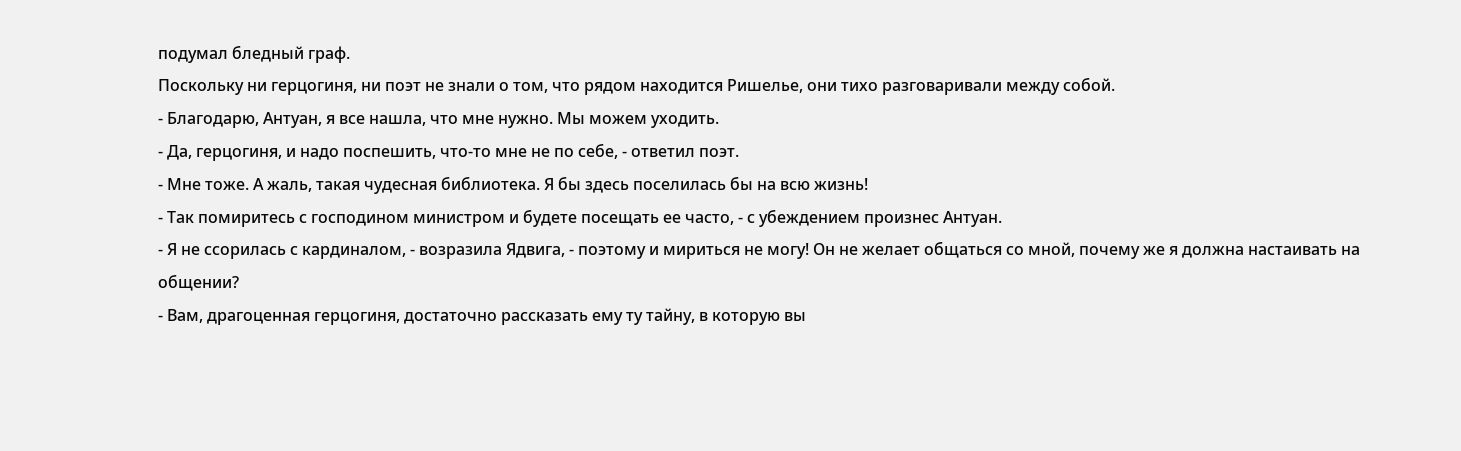подумал бледный граф.
Поскольку ни герцогиня, ни поэт не знали о том, что рядом находится Ришелье, они тихо разговаривали между собой.
- Благодарю, Антуан, я все нашла, что мне нужно. Мы можем уходить.
- Да, герцогиня, и надо поспешить, что-то мне не по себе, - ответил поэт.
- Мне тоже. А жаль, такая чудесная библиотека. Я бы здесь поселилась бы на всю жизнь!
- Так помиритесь с господином министром и будете посещать ее часто, - с убеждением произнес Антуан.
- Я не ссорилась с кардиналом, - возразила Ядвига, - поэтому и мириться не могу! Он не желает общаться со мной, почему же я должна настаивать на общении?
- Вам, драгоценная герцогиня, достаточно рассказать ему ту тайну, в которую вы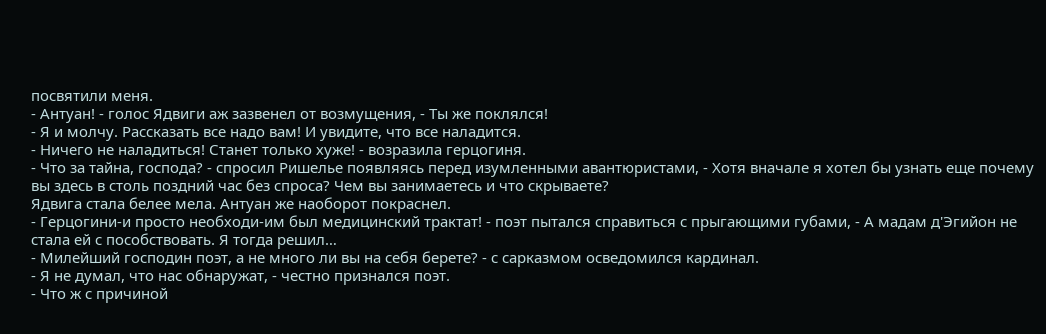посвятили меня.
- Антуан! - голос Ядвиги аж зазвенел от возмущения, - Ты же поклялся!
- Я и молчу. Рассказать все надо вам! И увидите, что все наладится.
- Ничего не наладиться! Станет только хуже! - возразила герцогиня.
- Что за тайна, господа? - спросил Ришелье появляясь перед изумленными авантюристами, - Хотя вначале я хотел бы узнать еще почему вы здесь в столь поздний час без спроса? Чем вы занимаетесь и что скрываете?
Ядвига стала белее мела. Антуан же наоборот покраснел.
- Герцогини-и просто необходи-им был медицинский трактат! - поэт пытался справиться с прыгающими губами, - А мадам д'Эгийон не стала ей с пособствовать. Я тогда решил…
- Милейший господин поэт, а не много ли вы на себя берете? - с сарказмом осведомился кардинал.
- Я не думал, что нас обнаружат, - честно признался поэт.
- Что ж с причиной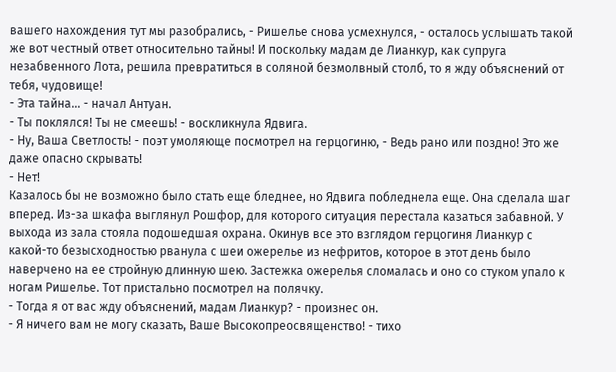вашего нахождения тут мы разобрались, - Ришелье снова усмехнулся, - осталось услышать такой же вот честный ответ относительно тайны! И поскольку мадам де Лианкур, как супруга незабвенного Лота, решила превратиться в соляной безмолвный столб, то я жду объяснений от тебя, чудовище!
- Эта тайна… - начал Антуан.
- Ты поклялся! Ты не смеешь! - воскликнула Ядвига.
- Ну, Ваша Светлость! - поэт умоляюще посмотрел на герцогиню, - Ведь рано или поздно! Это же даже опасно скрывать!
- Нет!
Казалось бы не возможно было стать еще бледнее, но Ядвига побледнела еще. Она сделала шаг вперед. Из-за шкафа выглянул Рошфор, для которого ситуация перестала казаться забавной. У выхода из зала стояла подошедшая охрана. Окинув все это взглядом герцогиня Лианкур с какой-то безысходностью рванула с шеи ожерелье из нефритов, которое в этот день было наверчено на ее стройную длинную шею. Застежка ожерелья сломалась и оно со стуком упало к ногам Ришелье. Тот пристально посмотрел на полячку.
- Тогда я от вас жду объяснений, мадам Лианкур? - произнес он.
- Я ничего вам не могу сказать, Ваше Высокопреосвященство! - тихо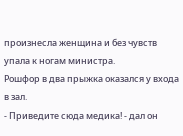произнесла женщина и без чувств упала к ногам министра.
Рошфор в два прыжка оказался у входа в зал.
- Приведите сюда медика! - дал он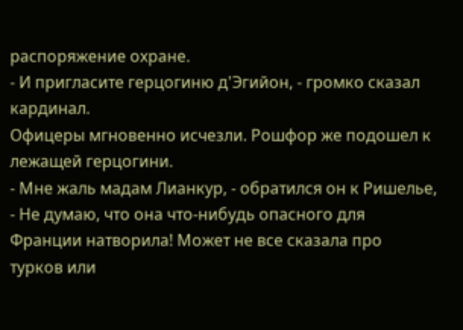распоряжение охране.
- И пригласите герцогиню д'Эгийон, - громко сказал кардинал.
Офицеры мгновенно исчезли. Рошфор же подошел к лежащей герцогини.
- Мне жаль мадам Лианкур, - обратился он к Ришелье, - Не думаю, что она что-нибудь опасного для Франции натворила! Может не все сказала про турков или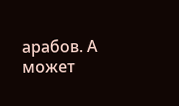арабов. А может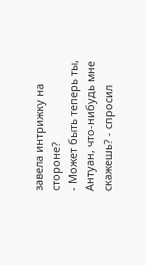завела интрижку на стороне?
- Может быть теперь ты, Антуан, что-нибудь мне скажешь? - спросил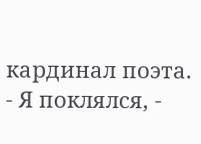кардинал поэта.
- Я поклялся, -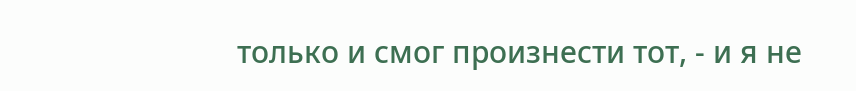только и смог произнести тот, - и я не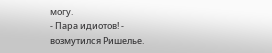могу.
- Пара идиотов! - возмутился Ришелье.